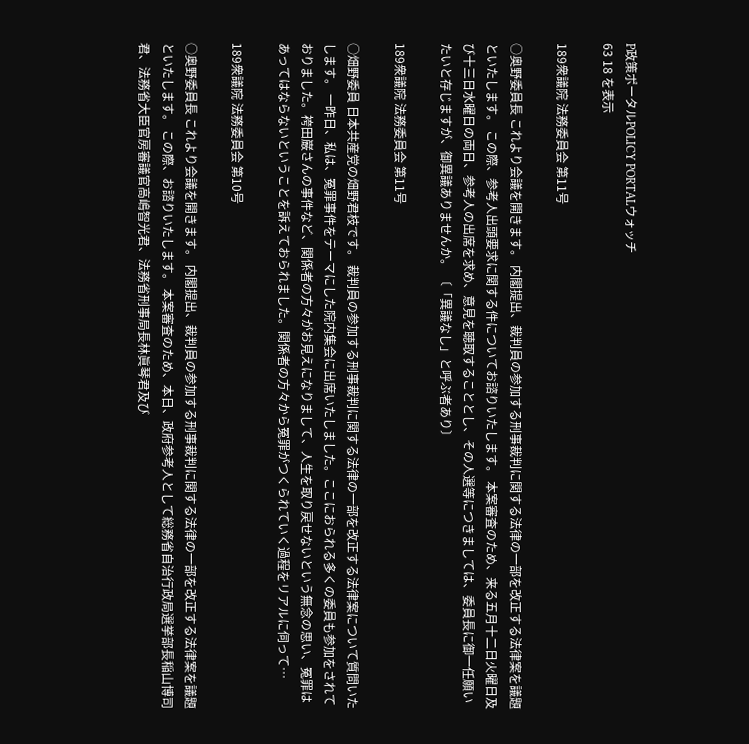P政策ポータルPOLICY PORTALウォッチ
63 18 を表示

189衆議院 法務委員会 第11号

○奥野委員長 これより会議を開きます。 内閣提出、裁判員の参加する刑事裁判に関する法律の一部を改正する法律案を議題といたします。 この際、参考人出頭要求に関する件についてお諮りいたします。 本案審査のため、来る五月十二日火曜日及び十三日水曜日の両日、参考人の出席を求め、意見を聴取することとし、その人選等につきましては、委員長に御一任願いたいと存じますが、御異議ありませんか。 〔「異議なし」と呼ぶ者あり〕

189衆議院 法務委員会 第11号

○畑野委員 日本共産党の畑野君枝です。 裁判員の参加する刑事裁判に関する法律の一部を改正する法律案について質問いたします。 一昨日、私は、冤罪事件をテーマにした院内集会に出席いたしました。ここにおられる多くの委員も参加をされておりました。袴田巌さんの事件など、関係者の方々がお見えになりまして、人生を取り戻せないという無念の思い、冤罪はあってはならないということを訴えておられました。関係者の方々から冤罪がつくられていく過程をリアルに伺って…

189衆議院 法務委員会 第10号

○奥野委員長 これより会議を開きます。 内閣提出、裁判員の参加する刑事裁判に関する法律の一部を改正する法律案を議題といたします。 この際、お諮りいたします。 本案審査のため、本日、政府参考人として総務省自治行政局選挙部長稲山博司君、法務省大臣官房審議官高嶋智光君、法務省刑事局長林眞琴君及び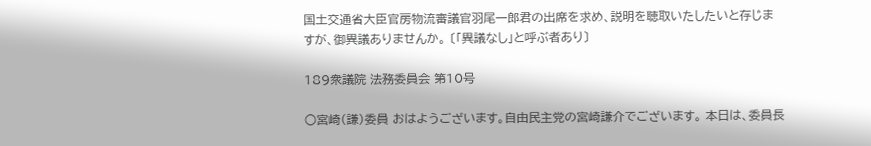国土交通省大臣官房物流審議官羽尾一郎君の出席を求め、説明を聴取いたしたいと存じますが、御異議ありませんか。 〔「異議なし」と呼ぶ者あり〕

189衆議院 法務委員会 第10号

○宮崎(謙)委員 おはようございます。自由民主党の宮崎謙介でございます。 本日は、委員長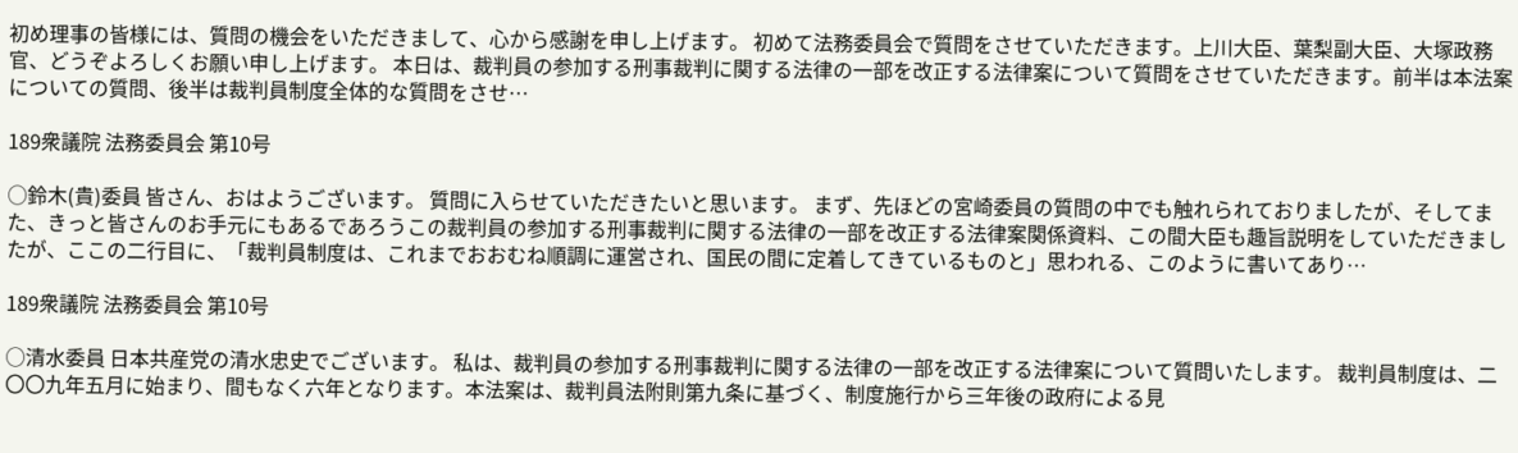初め理事の皆様には、質問の機会をいただきまして、心から感謝を申し上げます。 初めて法務委員会で質問をさせていただきます。上川大臣、葉梨副大臣、大塚政務官、どうぞよろしくお願い申し上げます。 本日は、裁判員の参加する刑事裁判に関する法律の一部を改正する法律案について質問をさせていただきます。前半は本法案についての質問、後半は裁判員制度全体的な質問をさせ…

189衆議院 法務委員会 第10号

○鈴木(貴)委員 皆さん、おはようございます。 質問に入らせていただきたいと思います。 まず、先ほどの宮崎委員の質問の中でも触れられておりましたが、そしてまた、きっと皆さんのお手元にもあるであろうこの裁判員の参加する刑事裁判に関する法律の一部を改正する法律案関係資料、この間大臣も趣旨説明をしていただきましたが、ここの二行目に、「裁判員制度は、これまでおおむね順調に運営され、国民の間に定着してきているものと」思われる、このように書いてあり…

189衆議院 法務委員会 第10号

○清水委員 日本共産党の清水忠史でございます。 私は、裁判員の参加する刑事裁判に関する法律の一部を改正する法律案について質問いたします。 裁判員制度は、二〇〇九年五月に始まり、間もなく六年となります。本法案は、裁判員法附則第九条に基づく、制度施行から三年後の政府による見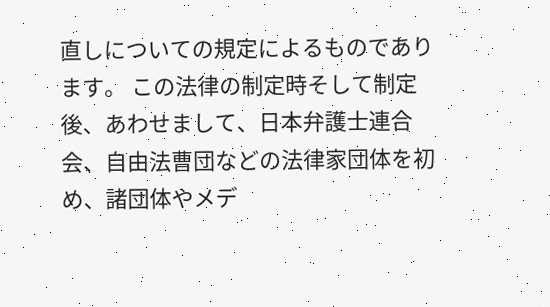直しについての規定によるものであります。 この法律の制定時そして制定後、あわせまして、日本弁護士連合会、自由法曹団などの法律家団体を初め、諸団体やメデ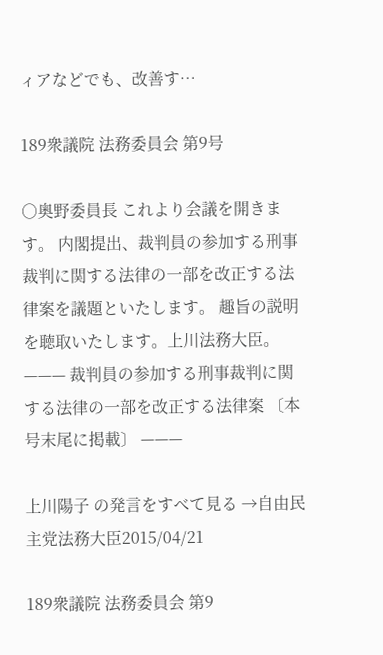ィアなどでも、改善す…

189衆議院 法務委員会 第9号

○奥野委員長 これより会議を開きます。 内閣提出、裁判員の参加する刑事裁判に関する法律の一部を改正する法律案を議題といたします。 趣旨の説明を聴取いたします。上川法務大臣。 ——— 裁判員の参加する刑事裁判に関する法律の一部を改正する法律案 〔本号末尾に掲載〕 ———

上川陽子 の発言をすべて見る →自由民主党法務大臣2015/04/21

189衆議院 法務委員会 第9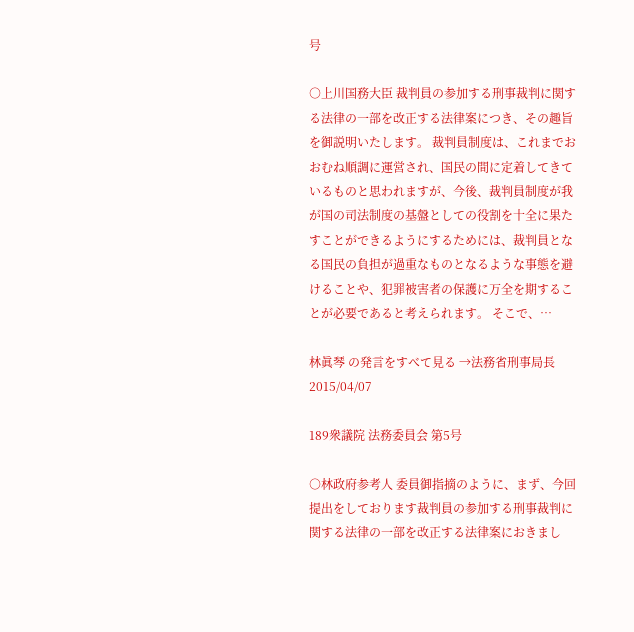号

○上川国務大臣 裁判員の参加する刑事裁判に関する法律の一部を改正する法律案につき、その趣旨を御説明いたします。 裁判員制度は、これまでおおむね順調に運営され、国民の間に定着してきているものと思われますが、今後、裁判員制度が我が国の司法制度の基盤としての役割を十全に果たすことができるようにするためには、裁判員となる国民の負担が過重なものとなるような事態を避けることや、犯罪被害者の保護に万全を期することが必要であると考えられます。 そこで、…

林眞琴 の発言をすべて見る →法務省刑事局長2015/04/07

189衆議院 法務委員会 第5号

○林政府参考人 委員御指摘のように、まず、今回提出をしております裁判員の参加する刑事裁判に関する法律の一部を改正する法律案におきまし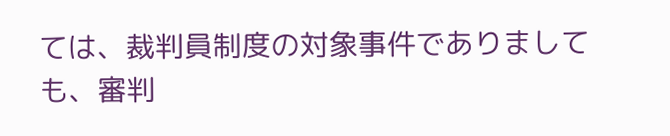ては、裁判員制度の対象事件でありましても、審判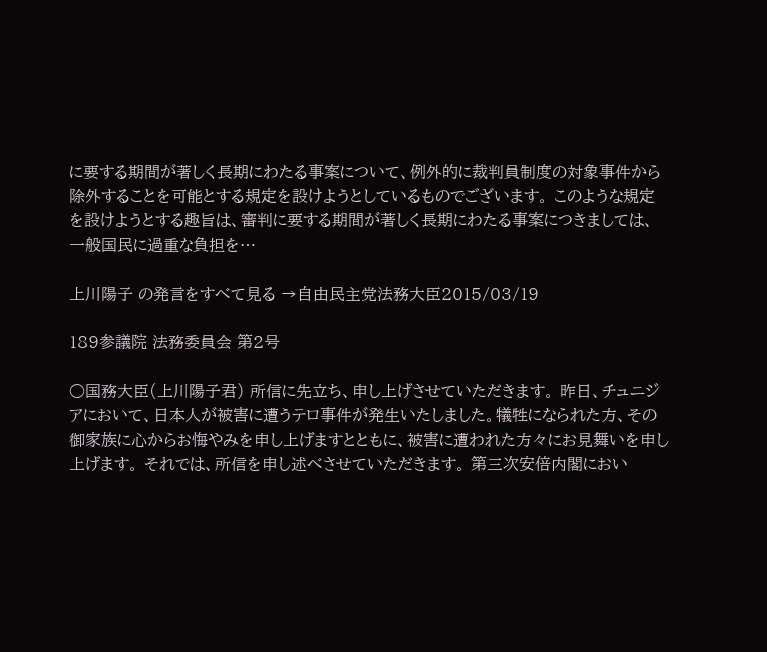に要する期間が著しく長期にわたる事案について、例外的に裁判員制度の対象事件から除外することを可能とする規定を設けようとしているものでございます。 このような規定を設けようとする趣旨は、審判に要する期間が著しく長期にわたる事案につきましては、一般国民に過重な負担を…

上川陽子 の発言をすべて見る →自由民主党法務大臣2015/03/19

189参議院 法務委員会 第2号

○国務大臣(上川陽子君) 所信に先立ち、申し上げさせていただきます。 昨日、チュニジアにおいて、日本人が被害に遭うテロ事件が発生いたしました。犠牲になられた方、その御家族に心からお悔やみを申し上げますとともに、被害に遭われた方々にお見舞いを申し上げます。 それでは、所信を申し述べさせていただきます。 第三次安倍内閣におい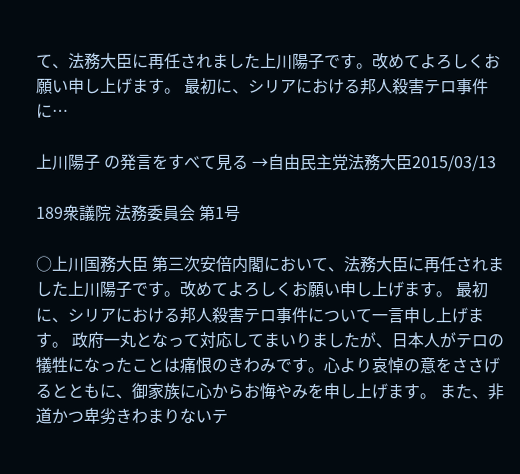て、法務大臣に再任されました上川陽子です。改めてよろしくお願い申し上げます。 最初に、シリアにおける邦人殺害テロ事件に…

上川陽子 の発言をすべて見る →自由民主党法務大臣2015/03/13

189衆議院 法務委員会 第1号

○上川国務大臣 第三次安倍内閣において、法務大臣に再任されました上川陽子です。改めてよろしくお願い申し上げます。 最初に、シリアにおける邦人殺害テロ事件について一言申し上げます。 政府一丸となって対応してまいりましたが、日本人がテロの犠牲になったことは痛恨のきわみです。心より哀悼の意をささげるとともに、御家族に心からお悔やみを申し上げます。 また、非道かつ卑劣きわまりないテ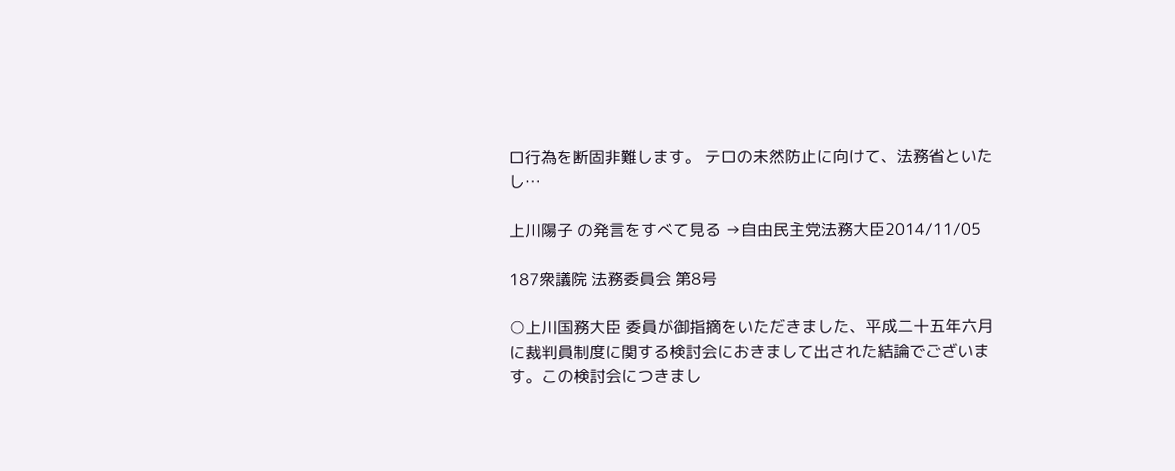ロ行為を断固非難します。 テロの未然防止に向けて、法務省といたし…

上川陽子 の発言をすべて見る →自由民主党法務大臣2014/11/05

187衆議院 法務委員会 第8号

○上川国務大臣 委員が御指摘をいただきました、平成二十五年六月に裁判員制度に関する検討会におきまして出された結論でございます。この検討会につきまし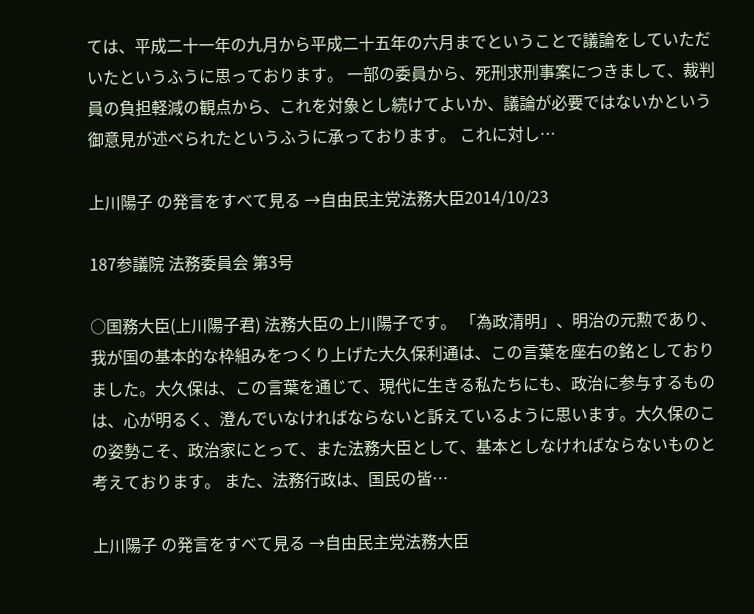ては、平成二十一年の九月から平成二十五年の六月までということで議論をしていただいたというふうに思っております。 一部の委員から、死刑求刑事案につきまして、裁判員の負担軽減の観点から、これを対象とし続けてよいか、議論が必要ではないかという御意見が述べられたというふうに承っております。 これに対し…

上川陽子 の発言をすべて見る →自由民主党法務大臣2014/10/23

187参議院 法務委員会 第3号

○国務大臣(上川陽子君) 法務大臣の上川陽子です。 「為政清明」、明治の元勲であり、我が国の基本的な枠組みをつくり上げた大久保利通は、この言葉を座右の銘としておりました。大久保は、この言葉を通じて、現代に生きる私たちにも、政治に参与するものは、心が明るく、澄んでいなければならないと訴えているように思います。大久保のこの姿勢こそ、政治家にとって、また法務大臣として、基本としなければならないものと考えております。 また、法務行政は、国民の皆…

上川陽子 の発言をすべて見る →自由民主党法務大臣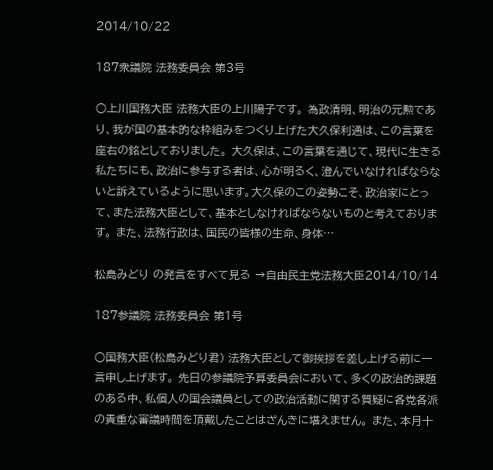2014/10/22

187衆議院 法務委員会 第3号

○上川国務大臣 法務大臣の上川陽子です。 為政清明、明治の元勲であり、我が国の基本的な枠組みをつくり上げた大久保利通は、この言葉を座右の銘としておりました。 大久保は、この言葉を通じて、現代に生きる私たちにも、政治に参与する者は、心が明るく、澄んでいなければならないと訴えているように思います。大久保のこの姿勢こそ、政治家にとって、また法務大臣として、基本としなければならないものと考えております。 また、法務行政は、国民の皆様の生命、身体…

松島みどり の発言をすべて見る →自由民主党法務大臣2014/10/14

187参議院 法務委員会 第1号

○国務大臣(松島みどり君) 法務大臣として御挨拶を差し上げる前に一言申し上げます。 先日の参議院予算委員会において、多くの政治的課題のある中、私個人の国会議員としての政治活動に関する質疑に各党各派の貴重な審議時間を頂戴したことはざんきに堪えません。 また、本月十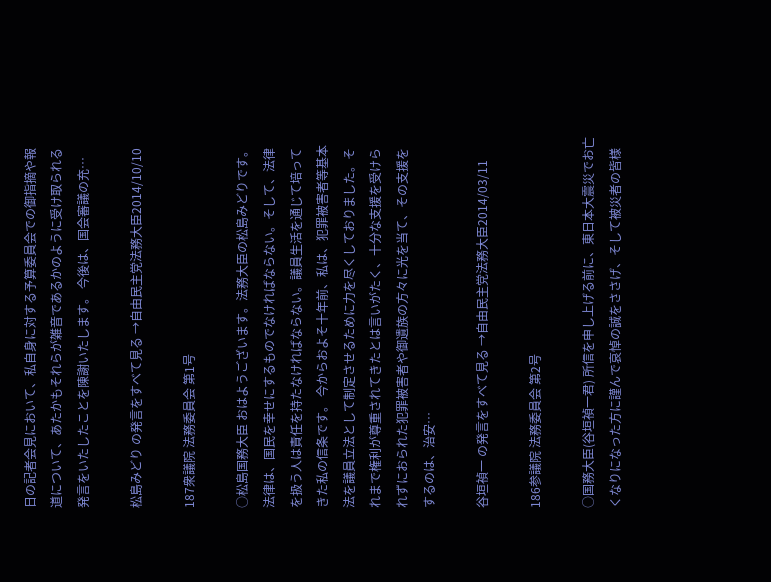日の記者会見において、私自身に対する予算委員会での御指摘や報道について、あたかもそれらが雑音であるかのように受け取られる発言をいたしたことを陳謝いたします。 今後は、国会審議の充…

松島みどり の発言をすべて見る →自由民主党法務大臣2014/10/10

187衆議院 法務委員会 第1号

○松島国務大臣 おはようございます。法務大臣の松島みどりです。 法律は、国民を幸せにするものでなければならない。そして、法律を扱う人は責任を持たなければならない。議員生活を通じて培ってきた私の信条です。 今からおよそ十年前、私は、犯罪被害者等基本法を議員立法として制定させるために力を尽くしておりました。それまで権利が尊重されてきたとは言いがたく、十分な支援を受けられずにおられた犯罪被害者や御遺族の方々に光を当て、その支援をするのは、治安…

谷垣禎一 の発言をすべて見る →自由民主党法務大臣2014/03/11

186参議院 法務委員会 第2号

○国務大臣(谷垣禎一君) 所信を申し上げる前に、東日本大震災でお亡くなりになった方に謹んで哀悼の誠をささげ、そして被災者の皆様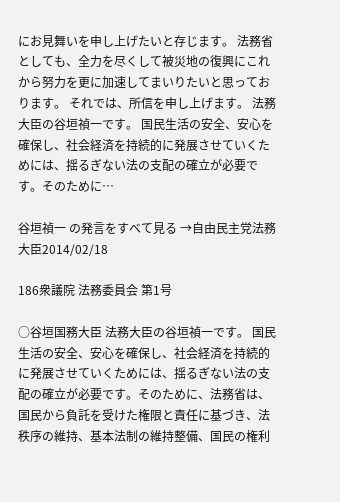にお見舞いを申し上げたいと存じます。 法務省としても、全力を尽くして被災地の復興にこれから努力を更に加速してまいりたいと思っております。 それでは、所信を申し上げます。 法務大臣の谷垣禎一です。 国民生活の安全、安心を確保し、社会経済を持続的に発展させていくためには、揺るぎない法の支配の確立が必要です。そのために…

谷垣禎一 の発言をすべて見る →自由民主党法務大臣2014/02/18

186衆議院 法務委員会 第1号

○谷垣国務大臣 法務大臣の谷垣禎一です。 国民生活の安全、安心を確保し、社会経済を持続的に発展させていくためには、揺るぎない法の支配の確立が必要です。そのために、法務省は、国民から負託を受けた権限と責任に基づき、法秩序の維持、基本法制の維持整備、国民の権利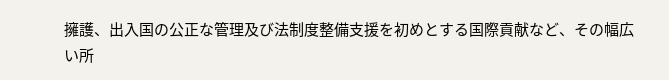擁護、出入国の公正な管理及び法制度整備支援を初めとする国際貢献など、その幅広い所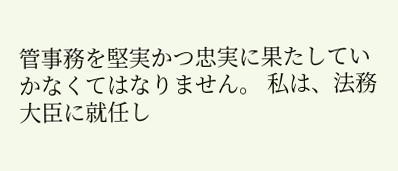管事務を堅実かつ忠実に果たしていかなくてはなりません。 私は、法務大臣に就任し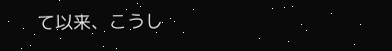て以来、こうし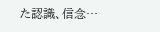た認識、信念…